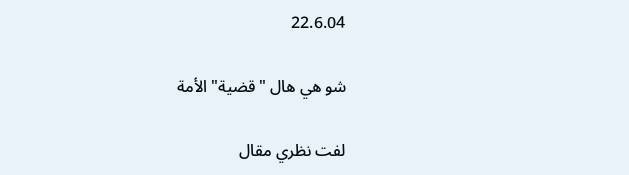22.6.04

شو هي هال "قضية" الأمة

لفت نظري مقال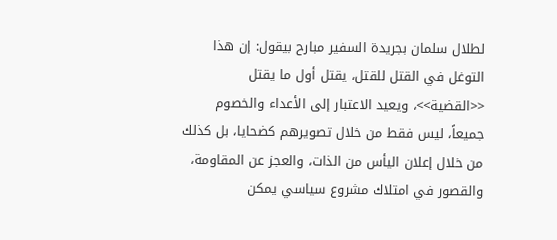لطلال سلمان بجريدة السفير مبارح بيقول: إن هذا التوغل في القتل للقتل، يقتل أول ما يقتل <<القضية>>، ويعيد الاعتبار إلى الأعداء والخصوم جميعاً، ليس فقط من خلال تصويرهم كضحايا، بل كذلك من خلال إعلان اليأس من الذات، والعجز عن المقاومة، والقصور في امتلاك مشروع سياسي يمكن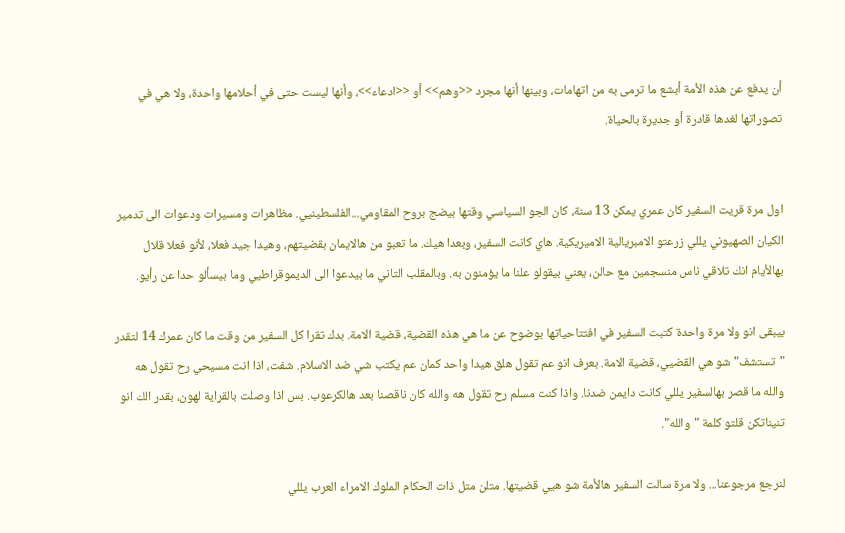أن يدفع عن هذه الأمة أبشع ما ترمى به من اتهامات، وبينها أنها مجرد <<وهم>> أو <<ادعاء>>، وأنها ليست حتى في أحلامها واحدة، ولا هي في تصوراتها لغدها قادرة أو جديرة بالحياة.


اول مرة قريت السفير كان عمري يمكن 13 سنة، كان الجو السياسي وقتها بيضج بروح المقاومي...الفلسطينيي. مظاهرات ومسيرات ودعوات الى تدمير الكيان الصهيوني يللي زرعتو الامبريالية الاميريكية. هاي كانت السفير، وبعدا هيك. ما تعبو من هالايمان بقضيتهم، وهيدا جيد فعلا، لأنو فعلا قلال بهالأيام انك تلاقي ناس منسجمين مع حالن، يعني بيقولو علنا ما يؤمنون به. وبالمقلب التاني ما بيدعوا الى الديموقراطيي وما بيسألو حدا عن رأيو.

بيبقى انو ولا مرة واحدة كتبت السفير في افتتاحياتها بوضوح عن ما هي هذه القضية، قضية الامة. بدك تقرا كل السفير من وقت ما كان عمرك 14 لتقدر "تستشف" شو هي القضيي، قضية الامة. بعرف انو عم تقول هلق هيدا واحد كمان عم يكتب شي ضد الاسلام. شفت، اذا انت مسيحي رح تقول هه والله ما قصر بهالسفير يللي كانت دايمن ضدنا. واذا كنت مسلم رح تقول هه والله كان ناقصنا بعد هالكرعوب. بس اذا وصلت بالقراية لهون، بقدر الك انو تنيناتكن قلتو كلمة "والله".

لنرجع مرجوعنا... ولا مرة سالت السفير هالأمة شو هيي قضيتها. متلن متل ذات الحكام الملوك الامراء العرب يللي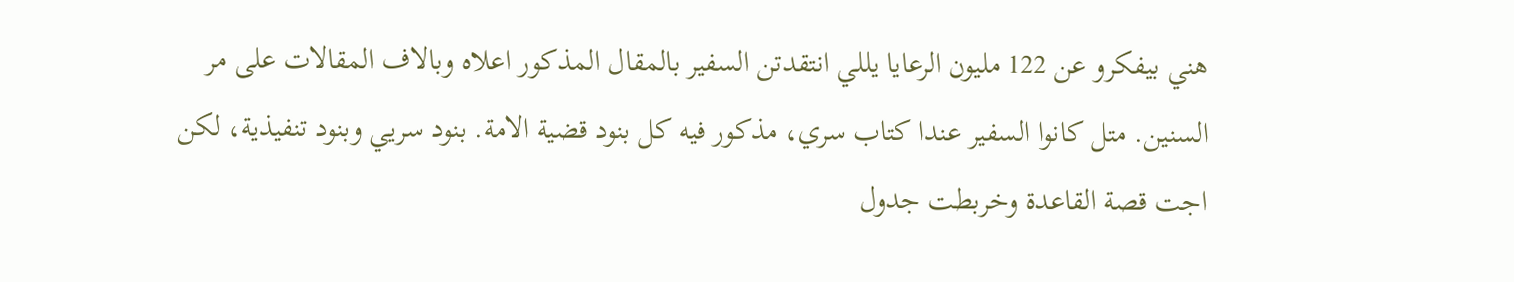هني بيفكرو عن 122 مليون الرعايا يللي انتقدتن السفير بالمقال المذكور اعلاه وبالاف المقالات على مر السنين. متل كانوا السفير عندا كتاب سري، مذكور فيه كل بنود قضية الامة. بنود سريي وبنود تنفيذية، لكن اجت قصة القاعدة وخربطت جدول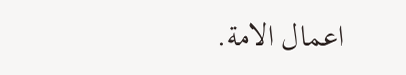اعمال الامة.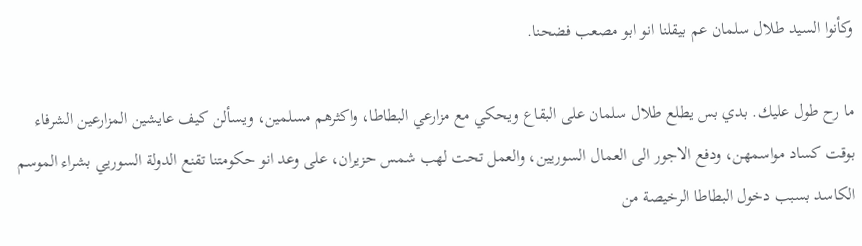وكأنوا السيد طلال سلمان عم بيقلنا انو ابو مصعب فضحنا.

ما رح طول عليك. بدي بس يطلع طلال سلمان على البقاع ويحكي مع مزارعي البطاطا، واكثرهم مسلمين، ويسألن كيف عايشين المزارعين الشرفاء بوقت كساد مواسمهن، ودفع الاجور الى العمال السوريين، والعمل تحت لهب شمس حزيران، على وعد انو حكومتنا تقنع الدولة السوريي بشراء الموسم الكاسد بسبب دخول البطاطا الرخيصة من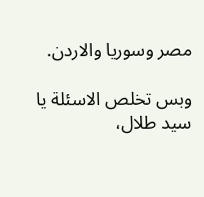مصر وسوريا والاردن.

وبس تخلص الاسئلة يا سيد طلال،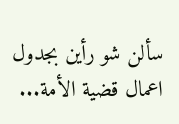سألن شو رأين بجدول اعمال قضية الأمة...